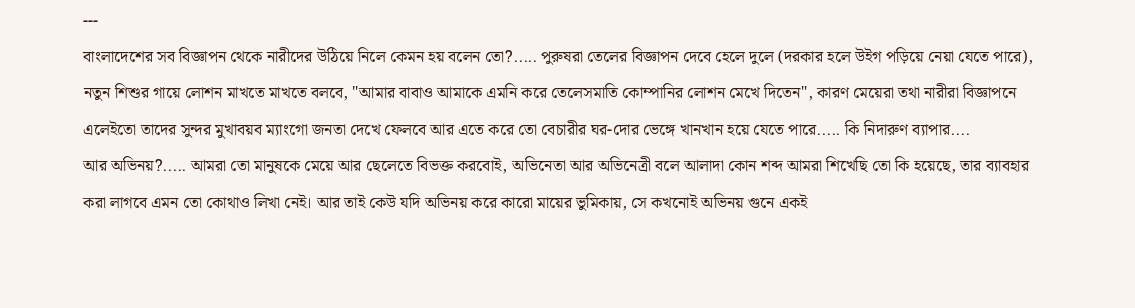---
বাংলাদেশের সব বিজ্ঞাপন থেকে নারীদের উঠিয়ে নিলে কেমন হয় বলেন তো?..... পুরুষরা তেলের বিজ্ঞাপন দেবে হেলে দুলে (দরকার হলে উইগ পড়িয়ে নেয়া যেতে পারে), নতুন শিশুর গায়ে লোশন মাখতে মাখতে বলবে, "আমার বাবাও আমাকে এমনি করে তেলেসমাতি কোম্পানির লোশন মেখে দিতেন", কারণ মেয়েরা তথা নারীরা বিজ্ঞাপনে এলেইতো তাদের সুন্দর মুখাবয়ব ম্যাংগো জনতা দেখে ফেলবে আর এতে করে তো বেচারীর ঘর-দোর ভেঙ্গে খানখান হয়ে যেতে পারে..... কি নিদারুণ ব্যাপার....
আর অভিনয়?..... আমরা তো মানুষকে মেয়ে আর ছেলেতে বিভক্ত করবোই, অভিনেতা আর অভিনেত্রী বলে আলাদা কোন শব্দ আমরা শিখেছি তো কি হয়েছে, তার ব্যাবহার করা লাগবে এমন তো কোথাও লিখা নেই। আর তাই কেউ যদি অভিনয় করে কারো মায়ের ভুমিকায়, সে কখনোই অভিনয় গুনে একই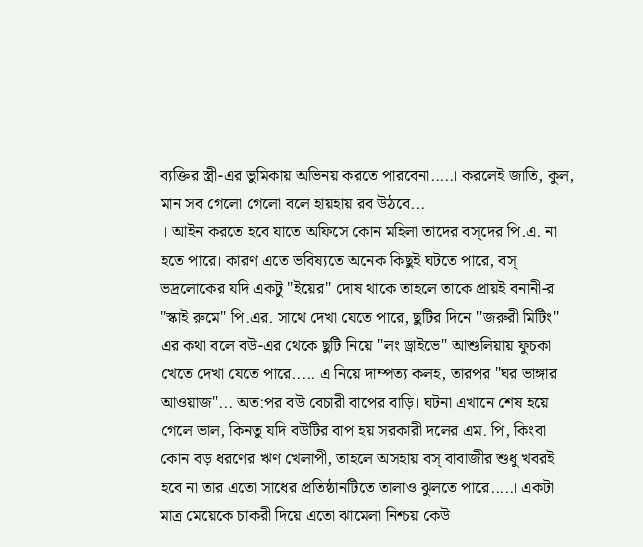ব্যক্তির স্ত্রী-এর ভুমিকায় অভিনয় করতে পারবেনা.....। করলেই জাতি, কুল, মান সব গেলো গেলো বলে হায়হায় রব উঠবে...
। আইন করতে হবে যাতে অফিসে কোন মহিলা তাদের বস্দের পি.এ. না হতে পারে। কারণ এতে ভবিষ্যতে অনেক কিছুই ঘটতে পারে, বস্ ভদ্রলোকের যদি একটু "ইয়ের" দোষ থাকে তাহলে তাকে প্রায়ই বনানী-র "স্কাই রুমে" পি.এর. সাথে দেখা যেতে পারে, ছুটির দিনে "জরুরী মিটিং" এর কথা বলে বউ-এর থেকে ছুটি নিয়ে "লং ড্রাইভে" আশুলিয়ায় ফুচকা খেতে দেখা যেতে পারে..... এ নিয়ে দাম্পত্য কলহ, তারপর "ঘর ভাঙ্গার আওয়াজ"... অত:পর বউ বেচারী বাপের বাড়ি। ঘটনা এখানে শেষ হয়ে গেলে ভাল, কিনতু যদি বউটির বাপ হয় সরকারী দলের এম. পি, কিংবা কোন বড় ধরণের ঋণ খেলাপী, তাহলে অসহায় বস্ বাবাজীর শুধু খবরই হবে না তার এতো সাধের প্রতিষ্ঠানটিতে তালাও ঝুলতে পারে.....। একটা মাত্র মেয়েকে চাকরী দিয়ে এতো ঝামেলা নিশ্চয় কেউ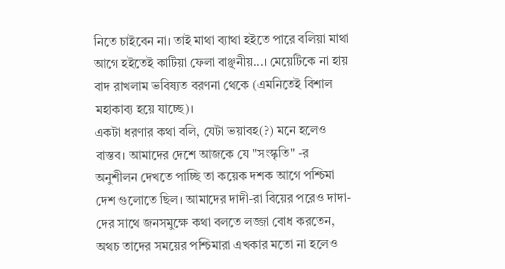নিতে চাইবেন না। তাই মাথা ব্যাথা হইতে পারে বলিয়া মাথা আগে হইতেই কাটিয়া ফেলা বাঞ্ছনীয়...। মেয়েটিকে না হায় বাদ রাখলাম ভবিষ্যত বরণনা থেকে (এমনিতেই বিশাল মহাকাব্য হয়ে যাচ্ছে)।
একটা ধরণার কথা বলি, যেটা ভয়াবহ(?) মনে হলেও বাস্তব। আমাদের দেশে আজকে যে "সংস্কৃতি" -র অনুশীলন দেখতে পাচ্ছি তা কয়েক দশক আগে পশ্চিমা দেশ গুলোতে ছিল। আমাদের দাদী-রা বিয়ের পরেও দাদা-দের সাথে জনসমুক্ষে কথা বলতে লজ্জা বোধ করতেন, অথচ তাদের সময়ের পশ্চিমারা এখকার মতো না হলেও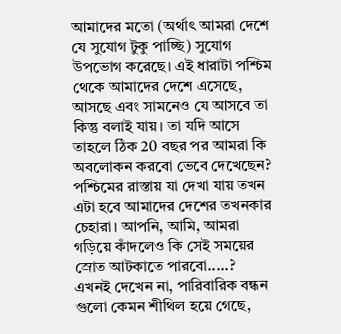আমাদের মতো (অর্থাৎ আমরা দেশে যে সুযোগ টুকু পাচ্ছি) সুযোগ উপভোগ করেছে। এই ধারাটা পশ্চিম থেকে আমাদের দেশে এসেছে, আসছে এবং সামনেও যে আসবে তা কিন্তু বলাই যায়। তা যদি আসে তাহলে ঠিক 20 বছর পর আমরা কি অবলোকন করবো ভেবে দেখেছেন? পশ্চিমের রাস্তায় যা দেখা যায় তখন এটা হবে আমাদের দেশের তখনকার চেহারা। আপনি, আমি, আমরা গড়িয়ে কাঁদলেও কি সেই সময়ের স্রোত আটকাতে পারবো.....?
এখনই দেখেন না, পারিবারিক বন্ধন গুলো কেমন শীথিল হয়ে গেছে,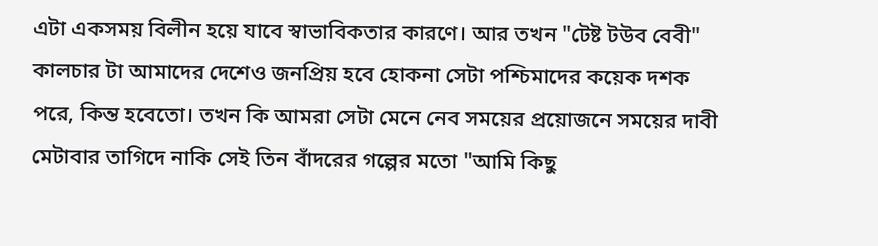এটা একসময় বিলীন হয়ে যাবে স্বাভাবিকতার কারণে। আর তখন "টেষ্ট টউব বেবী" কালচার টা আমাদের দেশেও জনপ্রিয় হবে হোকনা সেটা পশ্চিমাদের কয়েক দশক পরে, কিন্ত হবেতো। তখন কি আমরা সেটা মেনে নেব সময়ের প্রয়োজনে সময়ের দাবী মেটাবার তাগিদে নাকি সেই তিন বাঁদরের গল্পের মতো "আমি কিছু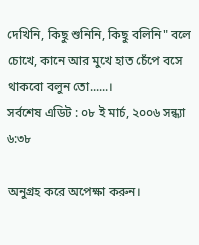দেখিনি, কিছু শুনিনি, কিছু বলিনি" বলে চোখে, কানে আর মুখে হাত চেঁপে বসে থাকবো বলুন তো......।
সর্বশেষ এডিট : ০৮ ই মার্চ, ২০০৬ সন্ধ্যা ৬:৩৮

অনুগ্রহ করে অপেক্ষা করুন।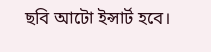ছবি আটো ইন্সার্ট হবে।